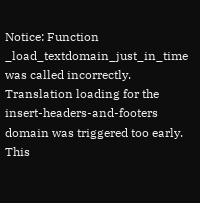Notice: Function _load_textdomain_just_in_time was called incorrectly. Translation loading for the insert-headers-and-footers domain was triggered too early. This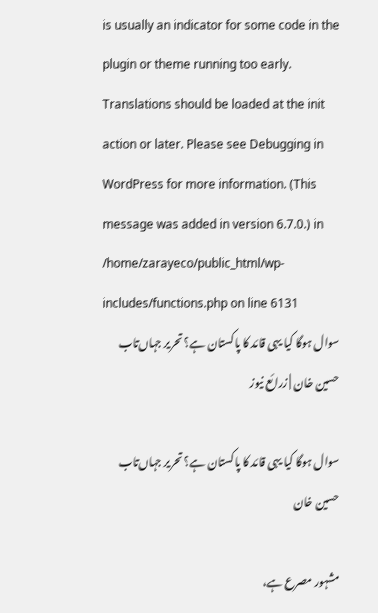is usually an indicator for some code in the plugin or theme running too early. Translations should be loaded at the init action or later. Please see Debugging in WordPress for more information. (This message was added in version 6.7.0.) in /home/zarayeco/public_html/wp-includes/functions.php on line 6131
سوال ہوگا کیا یہی قائد کا پاکستان ہے؟ تحریر جہاں‌تاب حسین خان | زرائع نیوز

سوال ہوگا کیا یہی قائد کا پاکستان ہے؟ تحریر جہاں‌تاب حسین خان

مشہور مصرع ہے،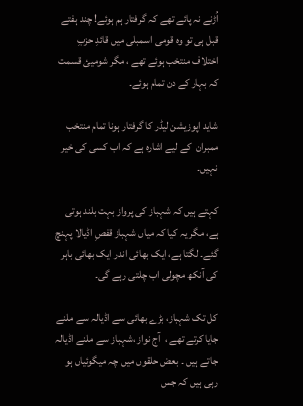اُڑنے نہ پائے تھے کہ گرفتار ہم ہوئے! چند ہفتے قبل ہی تو وہ قومی اسمبلی میں قائدِ حزبِ اختلاف منتخب ہوئے تھے ، مگر شومیئ قسمت کہ بہار کے دن تمام ہوئے۔

شاید اپوزیشن لیڈر کا گرفتار ہونا تمام منتخب ممبران  کے لیے اشارہ ہے کہ اب کسی کی خیر نہیں۔

کہتے ہیں کہ شہباز کی پرواز بہت بلند ہوتی ہے، مگر یہ کیا کہ میاں شہباز قفصِ اڈیالا پہنچ گئے۔ لگتا ہے، ایک بھائی اندر ایک بھائی باہر کی آنکھ مچولی اب چلتی رہے گی۔

کل تک شہباز، بڑے بھائی سے اڈیالہ سے ملنے جایا کرتے تھے ،  آج نواز ،شہباز سے ملنے اڈیالہ جاتے ہیں ۔ بعض حلقوں میں چہ میگوئیاں ہو رہی ہیں کہ جس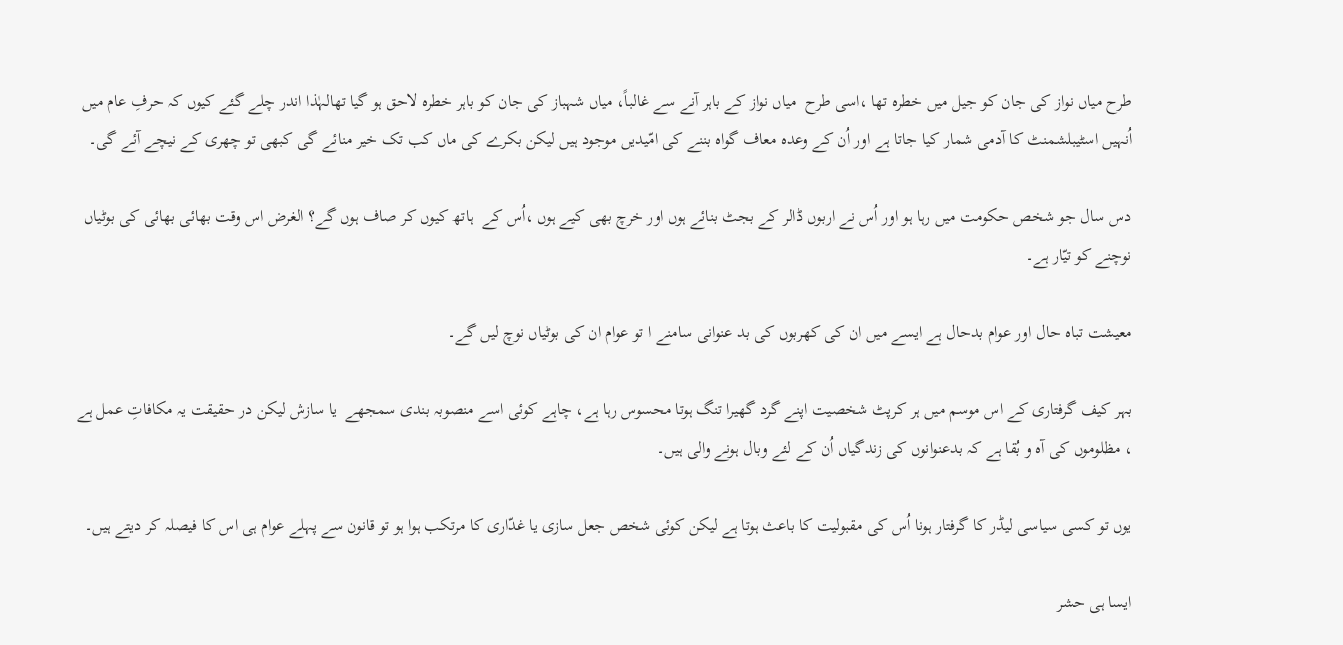طرح میاں نواز کی جان کو جیل میں خطرہ تھا ،اسی طرح  میاں نواز کے باہر آنے سے غالباً، میاں شہباز کی جان کو باہر خطرہ لاحق ہو گیا تھالہٰذا اندر چلے گئے کیوں کہ حرفِ عام میں اُنہیں اسٹیبلشمنٹ کا آدمی شمار کیا جاتا ہے اور اُن کے وعدہ معاف گواہ بننے کی امّیدیں موجود ہیں لیکن بکرے کی ماں کب تک خیر منائے گی کبھی تو چھری کے نیچے آئے گی۔

دس سال جو شخص حکومت میں رہا ہو اور اُس نے اربوں ڈالر کے بجٹ بنائے ہوں اور خرچ بھی کیے ہوں ،اُس کے  ہاتھ کیوں کر صاف ہوں گے؟ الغرض اس وقت بھائی بھائی کی بوٹیاں نوچنے کو تیّار ہے۔

معیشت تباہ حال اور عوام بدحال ہے ایسے میں ان کی کھربوں کی بد عنوانی سامنے ا تو عوام ان کی بوٹیاں نوچ لیں گے۔

بہر کیف گرفتاری کے اس موسم میں ہر کرپٹ شخصیت اپنے گرد گھیرا تنگ ہوتا محسوس رہا ہے، چاہے کوئی اسے منصوبہ بندی سمجھے  یا سازش لیکن در حقیقت یہ مکافاتِ عمل ہے ، مظلوموں کی آہ و بُقا ہے کہ بدعنوانوں کی زندگیاں اُن کے لئے وبال ہونے والی ہیں۔

یوں تو کسی سیاسی لیڈر کا گرفتار ہونا اُس کی مقبولیت کا باعث ہوتا ہے لیکن کوئی شخص جعل سازی یا غدّاری کا مرتکب ہوا ہو تو قانون سے پہلے عوام ہی اس کا فیصلہ کر دیتے ہیں۔

ایسا ہی حشر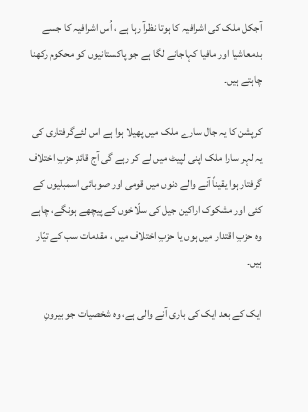آجکل ملک کی اشرافیہ کا ہوتا نظرآ رہا ہے ، اُس اشرافیہ کا جسے بدمعاشیا اور مافیا کہاجانے لگا ہے جو پاکستانیوں کو محکوم رکھنا چاہتے ہیں۔

کرپشن کا یہ جال سارے ملک میں پھیلا ہوا ہے اس لئےگرفتاری کی یہ لہر سارا ملک اپنی لپیٹ میں لے کر رہے گی آج قائدِ حزبِ اختلاف گرفتار ہوا یقیناً آنے والے دنوں میں قومی اور صوبائی اسمبلیوں کے کئی اور مشکوک اراکین جیل کی سلّاخوں کے پیچھے ہونگے، چاہے وہ حزبِ اقتدار میں ہوں یا حزبِ اختلاف میں ، مقدمات سب کے تیّار ہیں۔

ایک کے بعد ایک کی باری آنے والی ہے، وہ شخصیات جو بیرونِ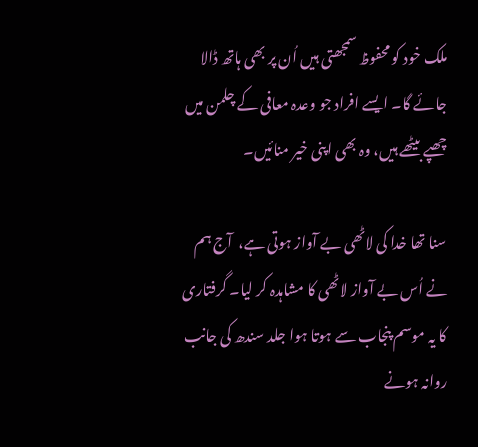ملک خود کو محفوظ سمجھتی ہیں اُن پر بھی ہاتھ ڈالا جائے گا۔ ایسے افراد جو وعدہ معافی کے چلمن میں چھپے بیٹھے ہیں، وہ بھی اپنی خیر منائیں۔

سنا تھا خدا کی لاٹھی بے آواز ہوتی ہے،  آج ہم نے اُس بے آواز لاٹھی کا مشاہدہ کر لیا۔ گرفتاری کا یہ موسم پنجاب سے ہوتا ہوا جلد سندھ کی جانب روانہ ہونے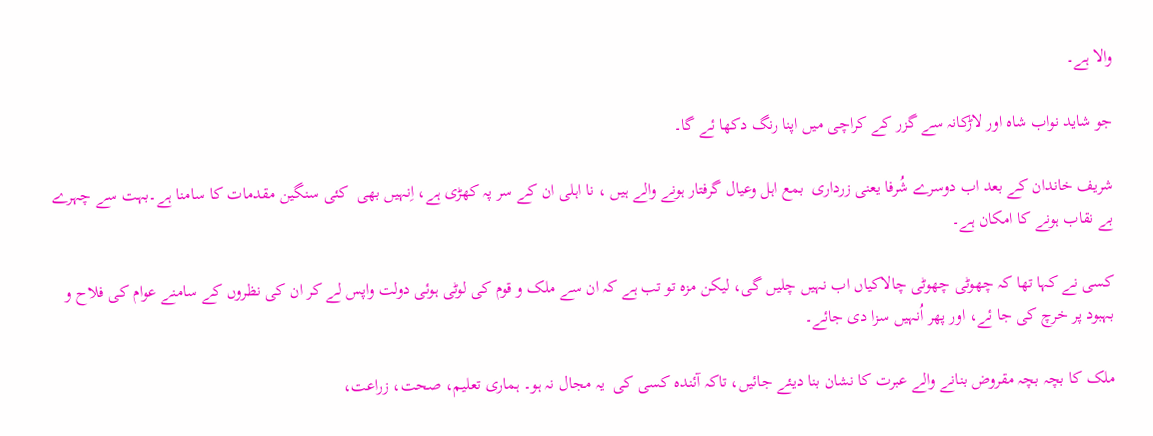والا ہے۔

جو شاید نواب شاہ اور لاڑکانہ سے گزر کے کراچی میں اپنا رنگ دکھا ئے گا۔

شریف خاندان کے بعد اب دوسرے شُرفا یعنی زرداری  بمع اہل وعیال گرفتار ہونے والے ہیں ، نا اہلی ان کے سر پہ کھڑی ہے، اِنہیں بھی  کئی سنگین مقدمات کا سامنا ہے۔بہت سے چہرے بے نقاب ہونے کا امکان ہے۔

کسی نے کہا تھا کہ چھوٹی چھوٹی چالاکیاں اب نہیں چلیں گی، لیکن مزہ تو تب ہے کہ ان سے ملک و قوم کی لوٹی ہوئی دولت واپس لے کر ان کی نظروں کے سامنے عوام کی فلاح و بہبود پر خرچ کی جا ئے، اور پھر اُنہیں سزا دی جائے۔

ملک کا بچہ بچہ مقروض بنانے والے عبرت کا نشان بنا دیئے جائیں، تاکہ آئندہ کسی کی  یہ مجال نہ ہو۔ ہماری تعلیم، صحت، زراعت،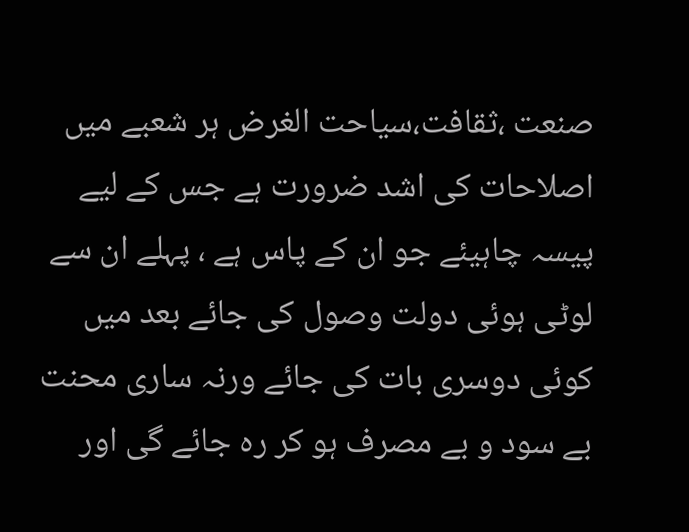صنعت ،ثقافت،سیاحت الغرض ہر شعبے میں اصلاحات کی اشد ضرورت ہے جس کے لیے پیسہ چاہیئے جو ان کے پاس ہے ، پہلے ان سے لوٹی ہوئی دولت وصول کی جائے بعد میں کوئی دوسری بات کی جائے ورنہ ساری محنت بے سود و بے مصرف ہو کر رہ جائے گی اور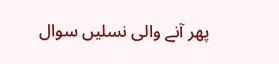پھر آنے والی نسلیں سوال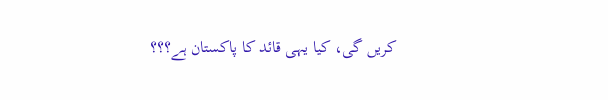کریں گی، کیا یہی قائد کا پاکستان ہے؟؟؟